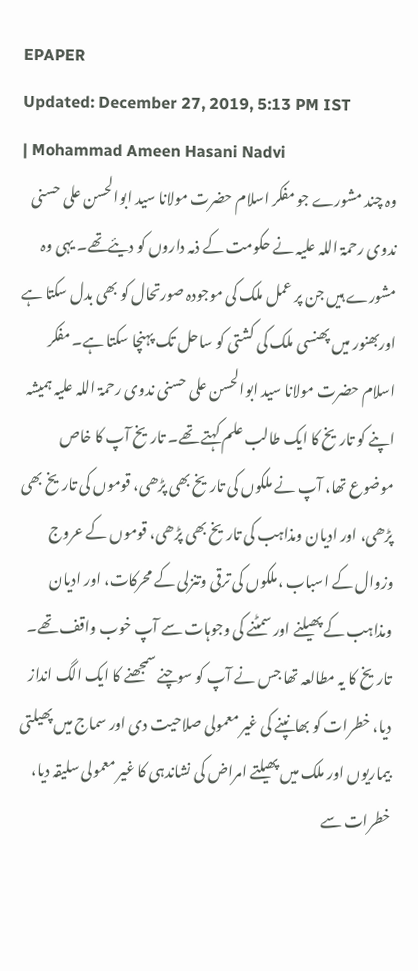EPAPER
Updated: December 27, 2019, 5:13 PM IST
| Mohammad Ameen Hasani Nadvi
وہ چند مشورے جو مفکر اسلام حضرت مولانا سید ابوالحسن علی حسنی ندوی رحمۃ اللہ علیہ نے حکومت کے ذمہ داروں کو دیئےتھے۔ یہی وہ مشورے ہیں جن پر عمل ملک کی موجودہ صورتحال کو بھی بدل سکتا ہے اوربھنور میں پھنسی ملک کی کشتی کو ساحل تک پہنچا سکتا ہے۔ مفکر اسلام حضرت مولانا سید ابوالحسن علی حسنی ندوی رحمۃ اللہ علیہ ہمیشہ اپنے کو تاریخ کا ایک طالب علم کہتے تھے۔ تاریخ آپ کا خاص موضوع تھا، آپ نے ملکوں کی تاریخ بھی پڑھی، قوموں کی تاریخ بھی پڑھی، اور ادیان ومذاہب کی تاریخ بھی پڑھی، قوموں کے عروج وزوال کے اسباب ،ملکوں کی ترقی وتنزلی کے محرکات، اور ادیان ومذاہب کے پھیلنے اور سمٹنے کی وجوہات سے آپ خوب واقف تھے۔
تاریخ کا یہ مطالعہ تھا جس نے آپ کو سوچنے سمجھنے کا ایک الگ انداز دیا، خطرات کو بھانپنے کی غیر معمولی صلاحیت دی اور سماج میں پھیلتی بیماریوں اور ملک میں پھیلتے امراض کی نشاندہی کا غیر معمولی سلیقہ دیا، خطرات سے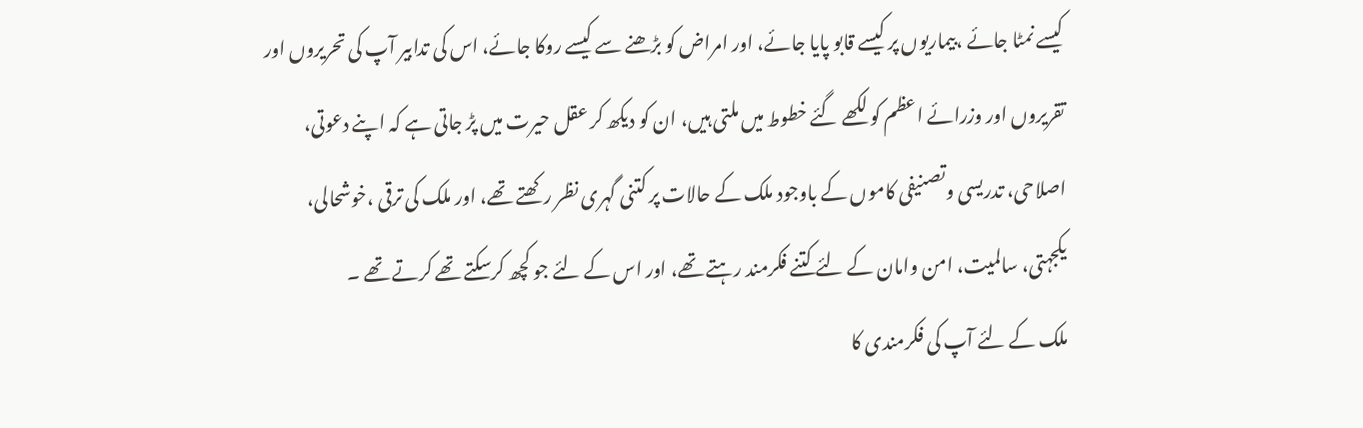کیسے نمٹا جائے ،بیماریوں پر کیسے قابو پایا جائے، اور امراض کو بڑھنے سے کیسے روکا جائے، اس کی تدابیر آپ کی تحریروں اور تقریروں اور وزرائے اعظم کو لکھے گئے خطوط میں ملتی ہیں، ان کو دیکھ کر عقل حیرت میں پڑ جاتی ہے کہ اپنے دعوتی، اصلاحی، تدریسی وتصنیفی کاموں کے باوجود ملک کے حالات پر کتنی گہری نظر رکھتے تھے، اور ملک کی ترقی ،خوشحالی، یکجہتی، سالمیت، امن وامان کے لئے کتنے فکرمند رہتے تھے، اور اس کے لئے جو کچھ کرسکتے تھے کرتے تھے ۔
ملک کے لئے آپ کی فکرمندی کا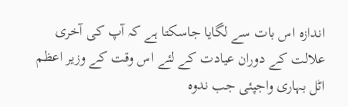اندازہ اس بات سے لگایا جاسکتا ہے کہ آپ کی آخری علالت کے دوران عیادت کے لئے اس وقت کے وزیر اعظم اٹل بہاری واجپئی جب ندوہ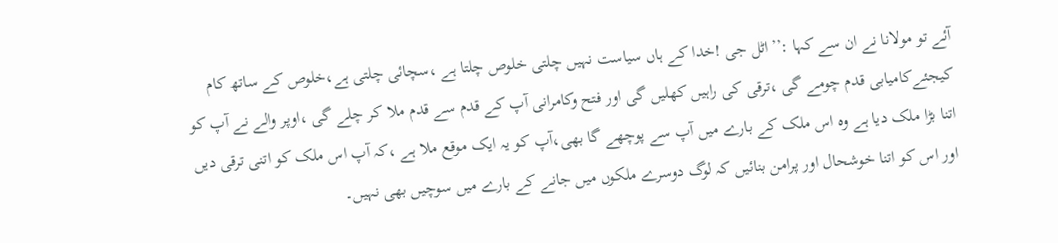آئے تو مولانا نے ان سے کہا :’’اٹل جی !خدا کے ہاں سیاست نہیں چلتی خلوص چلتا ہے ،سچائی چلتی ہے،خلوص کے ساتھ کام کیجئےکامیابی قدم چومے گی ،ترقی کی راہیں کھلیں گی اور فتح وکامرانی آپ کے قدم سے قدم ملا کر چلے گی ،اوپر والے نے آپ کو اتنا بڑا ملک دیا ہے وہ اس ملک کے بارے میں آپ سے پوچھے گا بھی،آپ کو یہ ایک موقع ملا ہے ،کہ آپ اس ملک کو اتنی ترقی دیں اور اس کو اتنا خوشحال اور پرامن بنائیں کہ لوگ دوسرے ملکوں میں جانے کے بارے میں سوچیں بھی نہیں۔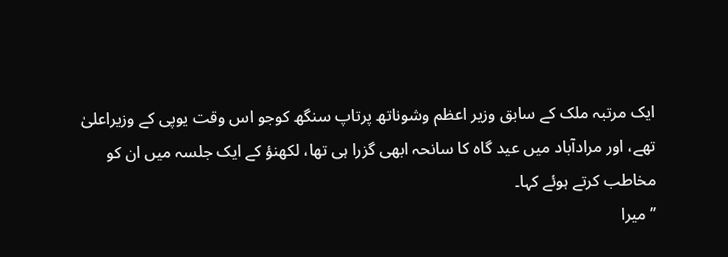ایک مرتبہ ملک کے سابق وزیر اعظم وشوناتھ پرتاپ سنگھ کوجو اس وقت یوپی کے وزیراعلیٰ تھے، اور مرادآباد میں عید گاہ کا سانحہ ابھی گزرا ہی تھا، لکھنؤ کے ایک جلسہ میں ان کو مخاطب کرتے ہوئے کہا۔
’’میرا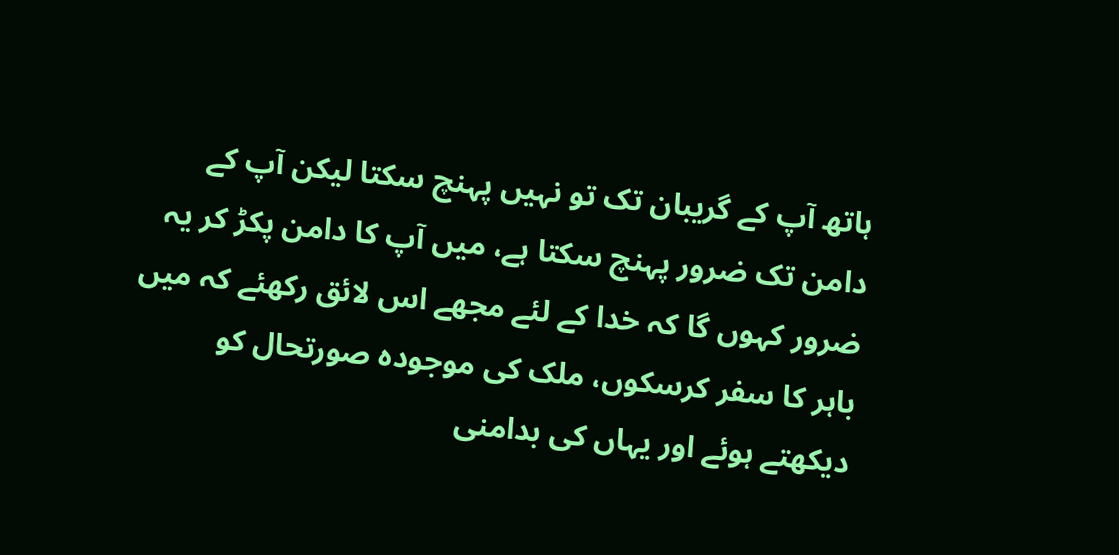ہاتھ آپ کے گریبان تک تو نہیں پہنچ سکتا لیکن آپ کے دامن تک ضرور پہنچ سکتا ہے، میں آپ کا دامن پکڑ کر یہ ضرور کہوں گا کہ خدا کے لئے مجھے اس لائق رکھئے کہ میں باہر کا سفر کرسکوں، ملک کی موجودہ صورتحال کو دیکھتے ہوئے اور یہاں کی بدامنی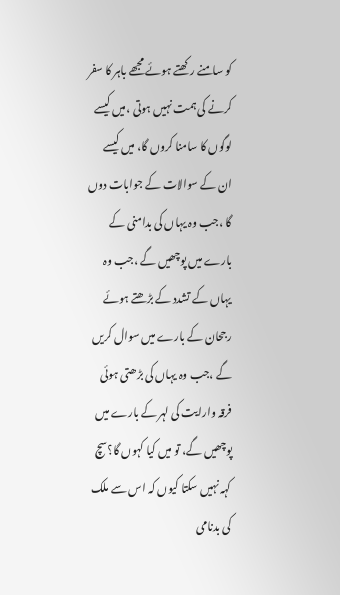کو سامنے رکھتے ہوئے مجھے باہر کا سفر کرنے کی ہمت نہیں ہوتی ،میں کیسے لوگوں کا سامنا کروں گا، میں کیسے ان کے سوالات کے جوابات دوں گا ،جب وہ یہاں کی بدامنی کے بارے میں پوچھیں گے ،جب وہ یہاں کے تشدد کے بڑھتے ہوئے رجحان کے بارے میں سوال کریں گے ،جب وہ یہاں کی بڑھتی ہوئی فرقہ وارایت کی لہر کے بارے میں پوچھیں گے، تو میں کیا کہوں گا؟سچ کہہ نہیں سکتا کیوں کہ اس سے ملک کی بدنامی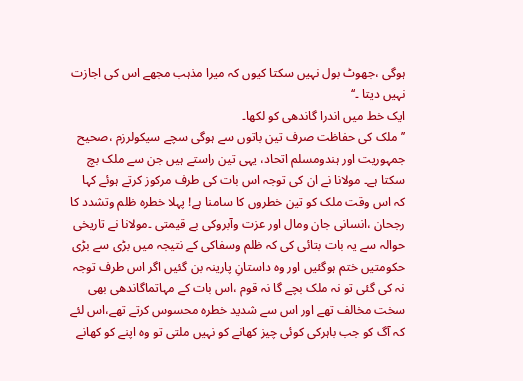ہوگی ،جھوٹ بول نہیں سکتا کیوں کہ میرا مذہب مجھے اس کی اجازت نہیں دیتا ۔‘‘
ایک خط میں اندرا گاندھی کو لکھا۔
’’ ملک کی حفاظت صرف تین باتوں سے ہوگی سچے سیکولرزم ،صحیح جمہوریت اور ہندومسلم اتحاد، یہی تین راستے ہیں جن سے ملک بچ سکتا ہے۔ مولانا نے ان کی توجہ اس بات کی طرف مرکوز کرتے ہوئے کہا کہ اس وقت ملک کو تین خطروں کا سامنا ہے! پہلا خطرہ ظلم وتشدد کا رجحان ،انسانی جان ومال اور عزت وآبروکی بے قیمتی ۔مولانا نے تاریخی حوالہ سے یہ بات بتائی کی کہ ظلم وسفاکی کے نتیجہ میں بڑی سے بڑی حکومتیں ختم ہوگئیں اور وہ داستانِ پارینہ بن گئیں اگر اس طرف توجہ نہ کی گئی تو نہ ملک بچے گا نہ قوم ،اس بات کے مہاتماگاندھی بھی سخت مخالف تھے اور اس سے شدید خطرہ محسوس کرتے تھے،اس لئے کہ آگ کو جب باہرکی کوئی چیز کھانے کو نہیں ملتی تو وہ اپنے کو کھانے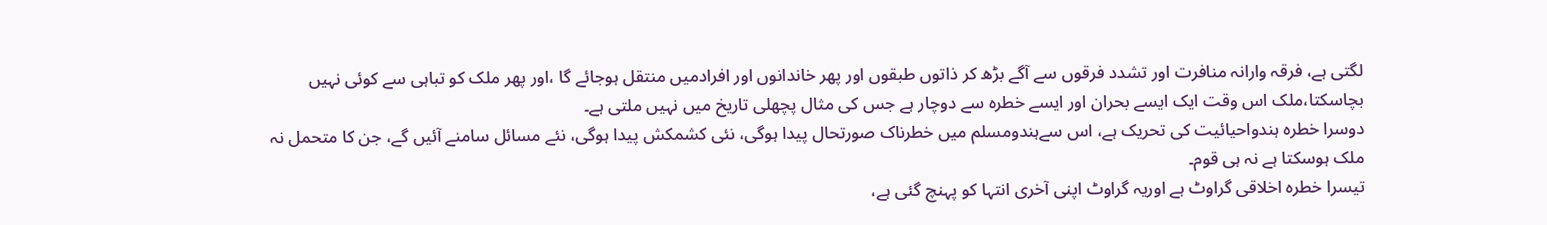لگتی ہے، فرقہ وارانہ منافرت اور تشدد فرقوں سے آگے بڑھ کر ذاتوں طبقوں اور پھر خاندانوں اور افرادمیں منتقل ہوجائے گا ،اور پھر ملک کو تباہی سے کوئی نہیں بچاسکتا،ملک اس وقت ایک ایسے بحران اور ایسے خطرہ سے دوچار ہے جس کی مثال پچھلی تاریخ میں نہیں ملتی ہے۔
دوسرا خطرہ ہندواحیائیت کی تحریک ہے، اس سےہندومسلم میں خطرناک صورتحال پیدا ہوگی، نئی کشمکش پیدا ہوگی، نئے مسائل سامنے آئیں گے، جن کا متحمل نہ ملک ہوسکتا ہے نہ ہی قوم۔
تیسرا خطرہ اخلاقی گراوٹ ہے اوریہ گراوٹ اپنی آخری انتہا کو پہنچ گئی ہے،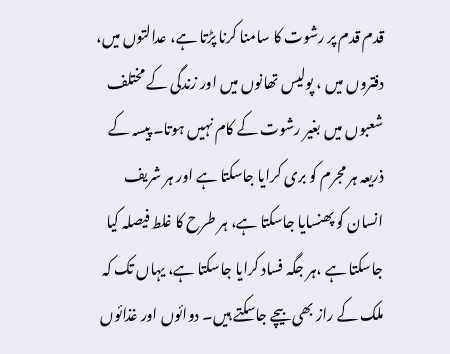قدم قدم پر رشوت کا سامنا کرنا پڑتا ہے، عدالتوں میں، دفتروں میں ، پولیس تھانوں میں اور زندگی کے مختلف شعبوں میں بغیر رشوت کے کام نہیں ہوتا۔ پیسہ کے ذریعہ ہر مجرم کو بری کرایا جاسکتا ہے اور ہر شریف انسان کو پھنسایا جاسکتا ہے، ہر طرح کا غلط فیصلہ کیا جاسکتا ہے ،ہر جگہ فساد کرایا جاسکتا ہے، یہاں تک کہ ملک کے راز بھی بیچے جاسکتے ہیں۔ دوائوں اور غذائوں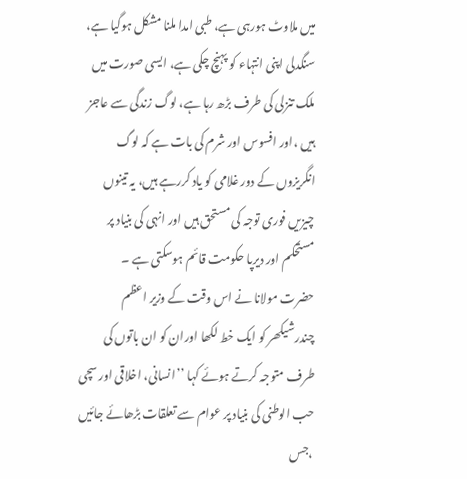میں ملاوٹ ہورہی ہے، طبی امدا ملنا مشکل ہوگیا ہے، سنگدلی اپنی انتہاء کو پہنچ چکی ہے، ایسی صورت میں ملک تنزلی کی طرف بڑھ رہا ہے، لوگ زندگی سے عاجز ہیں ،اور افسوس اور شرم کی بات ہے کہ لوگ انگریزوں کے دور غلامی کو یاد کررہے ہیں، یہ تینوں چیزیں فوری توجہ کی مستحق ہیں اور انہی کی بنیاد پر مستحکم اور دیرپا حکومت قائم ہوسکتی ہے ۔
حضرت مولانا نے اس وقت کے وزیر اعظم چندرشیکھر کو ایک خط لکھا اوران کو ان باتوں کی طرف متوجہ کرتے ہوئے کہا ’’انسانی، اخلاقی اور سچی حب الوطنی کی بنیاد پر عوام سے تعلقات بڑھائے جائیں ،جس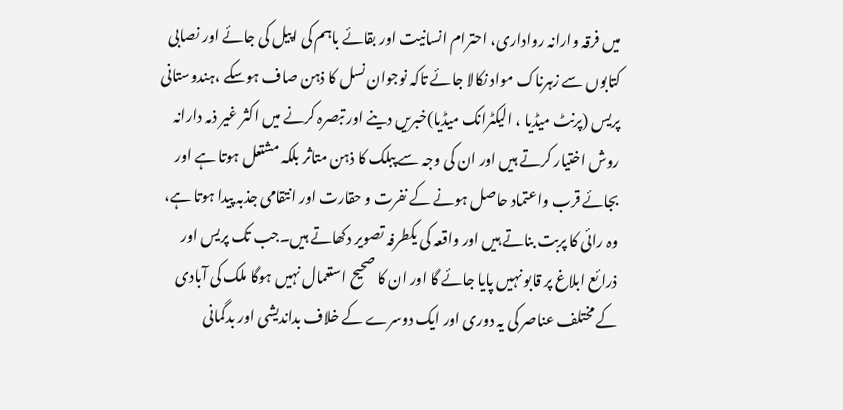میں فرقہ وارانہ رواداری، احترام انسانیت اور بقائے باہم کی اپیل کی جائے اور نصابی کتابوں سے زہرناک مواد نکالا جائے تاکہ نوجوان نسل کا ذہن صاف ہوسکے ،ہندوستانی پریس (پرنٹ میڈیا ، الیکٹرانک میڈیا)خبریں دینے اور تبصرہ کرنے میں اکثر غیر ذمہ دارانہ روش اختیار کرتے ہیں اور ان کی وجہ سے پبلک کا ذہن متاثر بلکہ مشتعل ہوتا ہے اور بجائے قرب واعتماد حاصل ہونے کے نفرت و حقارت اور انتقامی جذبہ پیدا ہوتا ہے، وہ رائی کا پربت بناتے ہیں اور واقعہ کی یکطرفہ تصویر دکھاتے ہیں۔جب تک پریس اور ذرائع ابلاغ پر قابو نہیں پایا جائے گا اور ان کا صحیح استعمال نہیں ہوگا ملک کی آبادی کے مختلف عناصر کی یہ دوری اور ایک دوسرے کے خلاف بداندیشی اور بدگمانی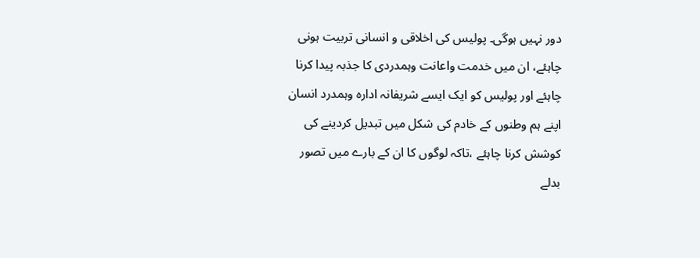دور نہیں ہوگی۔ پولیس کی اخلاقی و انسانی تربیت ہونی چاہئے، ان میں خدمت واعانت وہمدردی کا جذبہ پیدا کرنا چاہئے اور پولیس کو ایک ایسے شریفانہ ادارہ وہمدرد انسان اپنے ہم وطنوں کے خادم کی شکل میں تبدیل کردینے کی کوشش کرنا چاہئے ،تاکہ لوگوں کا ان کے بارے میں تصور بدلے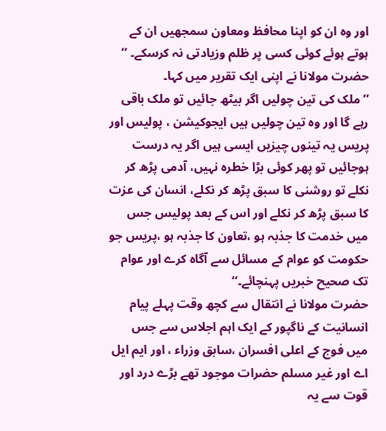اور وہ ان کو اپنا محافظ ومعاون سمجھیں ان کے ہوتے ہوئے کوئی کسی پر ظلم وزیادتی نہ کرسکے۔ ‘‘
حضرت مولانا نے اپنی ایک تقریر میں کہا۔
’’ ملک کی تین چولیں اگر بیٹھ جائیں تو ملک باقی رہے گا اور وہ تین چولیں ہیں ایجوکیشن ، پولیس اور پریس یہ تینوں چیزیں ایسی ہیں اگر یہ درست ہوجائیں تو پھر کوئی بڑا خطرہ نہیں، آدمی پڑھ کر نکلے تو روشنی کا سبق پڑھ کر نکلے، انسان کی عزت کا سبق پڑھ کر نکلے اور اس کے بعد پولیس جس میں خدمت کا جذبہ ہو ،تعاون کا جذبہ ہو ،پریس جو حکومت کو عوام کے مسائل سے آگاہ کرے اور عوام تک صحیح خبریں پہنچائے۔‘‘
حضرت مولانا نے انتقال سے کچھ وقت پہلے پیام انسانیت کے ناگپور کے ایک اہم اجلاس سے جس میں فوج کے اعلی افسران ،سابق وزراء ، اور ایم ایل اے اور غیر مسلم حضرات موجود تھے بڑے درد اور قوت سے یہ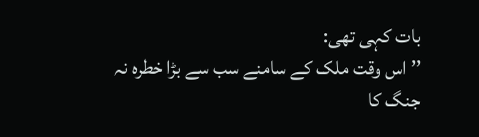بات کہی تھی:
’’ اس وقت ملک کے سامنے سب سے بڑا خطرہ نہ جنگ کا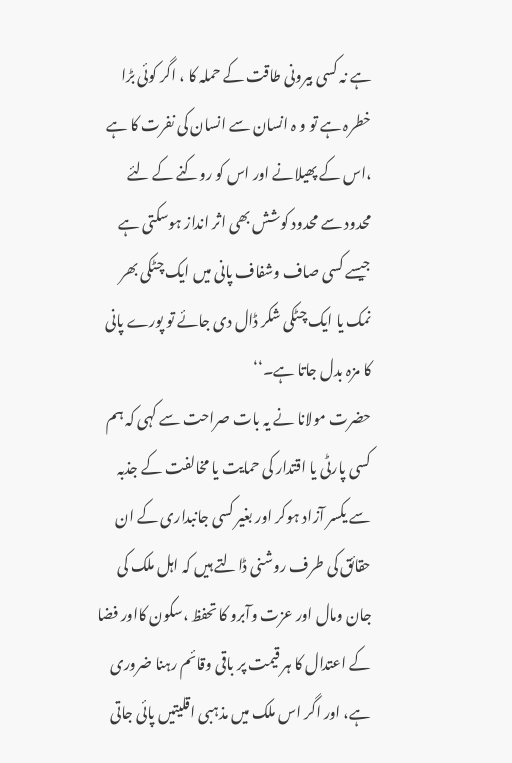ہے نہ کسی بیرونی طاقت کے حملہ کا ، اگر کوئی بڑا خطرہ ہے تو و ہ انسان سے انسان کی نفرت کا ہے ،اس کے پھیلانے اور اس کو روکنے کے لئے محدود سے محدود کوشش بھی اثر انداز ہوسکتی ہے جیسے کسی صاف وشفاف پانی میں ایک چٹکی بھر نمک یا ایک چٹکی شکر ڈال دی جائے تو پورے پانی کا مزہ بدل جاتا ہے۔‘‘
حضرت مولانا نے یہ بات صراحت سے کہی کہ ہم کسی پارٹی یا اقتدار کی حمایت یا مخالفت کے جذبہ سے یکسر آزاد ہوکر اور بغیر کسی جانبداری کے ان حقائق کی طرف روشنی ڈالتے ہیں کہ اہل ملک کی جان ومال اور عزت وآبرو کا تحفظ ،سکون کااور فضا کے اعتدال کا ہر قیمت پر باقی وقائم رہنا ضروری ہے، اور اگر اس ملک میں مذہبی اقلیتیں پائی جاتی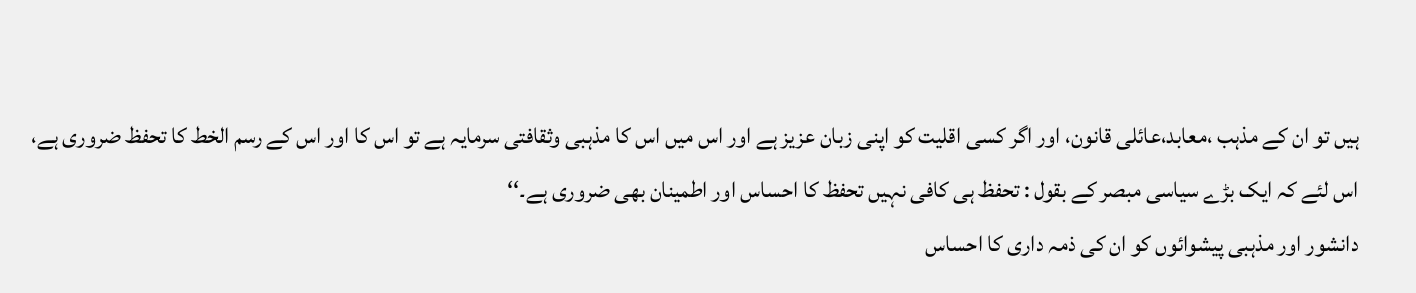ہیں تو ان کے مذہب ،معابد،عائلی قانون، اور اگر کسی اقلیت کو اپنی زبان عزیز ہے اور اس میں اس کا مذہبی وثقافتی سرمایہ ہے تو اس کا اور اس کے رسم الخط کا تحفظ ضروری ہے، اس لئے کہ ایک بڑے سیاسی مبصر کے بقول : تحفظ ہی کافی نہیں تحفظ کا احساس اور اطمینان بھی ضروری ہے۔‘‘
دانشور اور مذہبی پیشوائوں کو ان کی ذمہ داری کا احساس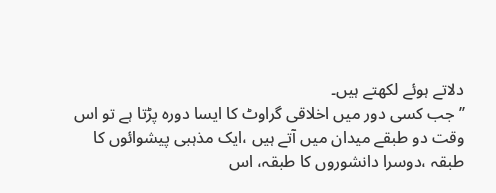دلاتے ہوئے لکھتے ہیں۔
’’جب کسی دور میں اخلاقی گراوٹ کا ایسا دورہ پڑتا ہے تو اس وقت دو طبقے میدان میں آتے ہیں ،ایک مذہبی پیشوائوں کا طبقہ ،دوسرا دانشوروں کا طبقہ، اس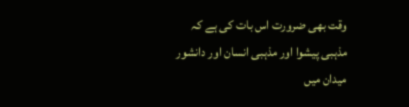وقت بھی ضرورت اس بات کی ہے کہ مذہبی پیشوا اور مذہبی انسان اور دانشور میدان میں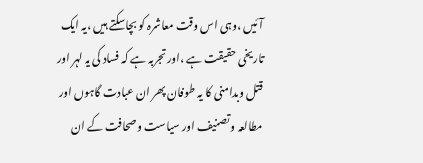آئیں ،وہی اس وقت معاشرہ کو بچاسکتے ہیں ،یہ ایک تاریخی حقیقت ہے ،اور تجربہ ہے کہ فساد کی یہ لہر اور قتل وبدامنی کا یہ طوفان پھر ان عبادت گاہوں اور مطالعہ وتصنیف اور سیاست وصحافت کے ان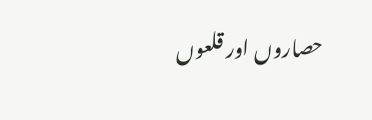حصاروں اور قلعوں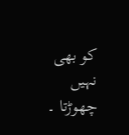کو بھی نہیں چھوڑتا ۔